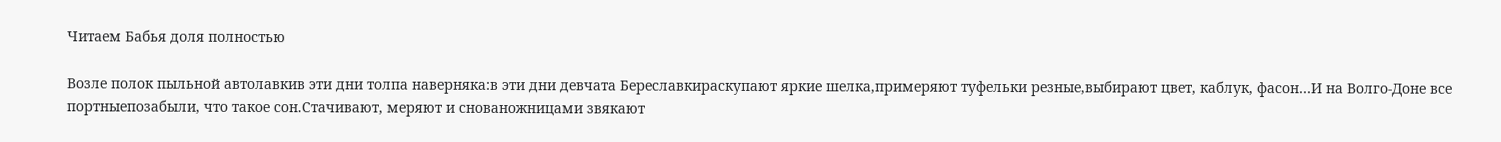Читаем Бабья доля полностью

Возле полок пыльной автолавкив эти дни толпа наверняка:в эти дни девчата Береславкираскупают яркие шелка,примеряют туфельки резные,выбирают цвет, каблук, фасон…И на Волго-Доне все портныепозабыли, что такое сон.Стачивают, меряют и снованожницами звякают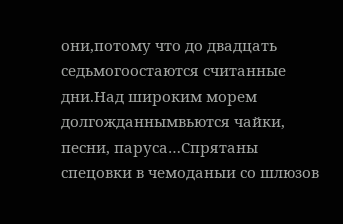они,потому что до двадцать седьмогоостаются считанные дни.Над широким морем долгожданнымвьются чайки, песни, паруса…Спрятаны спецовки в чемоданыи со шлюзов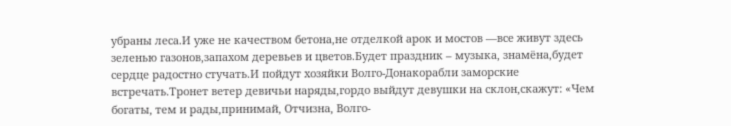убраны леса.И уже не качеством бетона,не отделкой арок и мостов —все живут здесь зеленью газонов,запахом деревьев и цветов.Будет праздник – музыка, знамёна,будет сердце радостно стучать.И пойдут хозяйки Волго-Донакорабли заморские встречать.Тронет ветер девичьи наряды,гордо выйдут девушки на склон,скажут: «Чем богаты, тем и рады,принимай, Отчизна, Волго-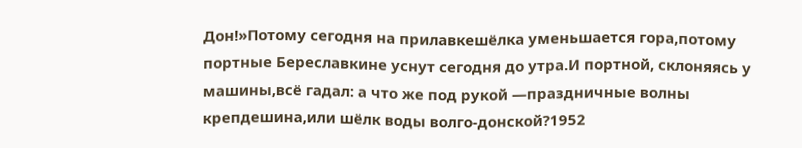Дон!»Потому сегодня на прилавкешёлка уменьшается гора,потому портные Береславкине уснут сегодня до утра.И портной, склоняясь у машины,всё гадал: а что же под рукой —праздничные волны крепдешина,или шёлк воды волго-донской?1952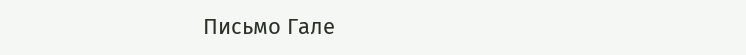Письмо Гале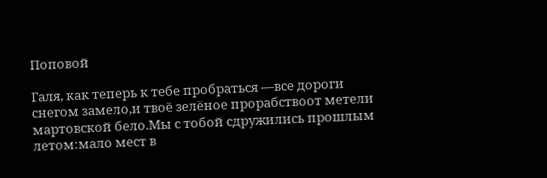Поповой

Галя, как теперь к тебе пробраться —все дороги снегом замело,и твоё зелёное прорабствоот метели мартовской бело.Мы с тобой сдружились прошлым летом:мало мест в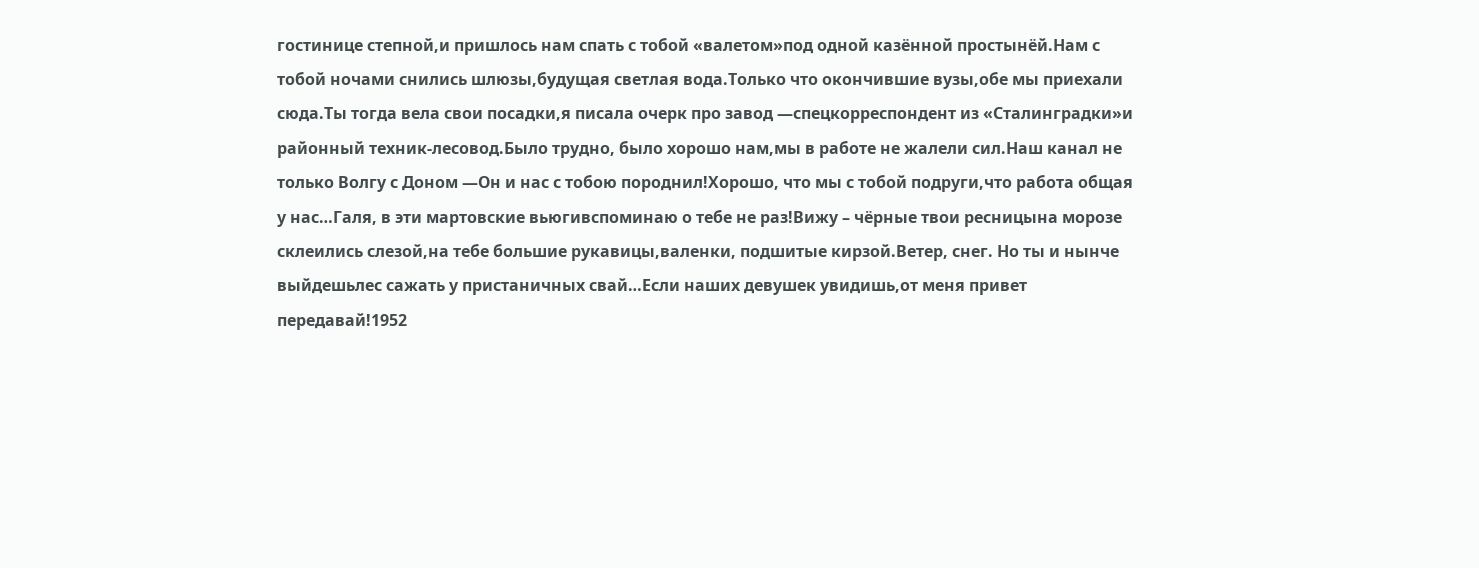гостинице степной,и пришлось нам спать с тобой «валетом»под одной казённой простынёй.Нам с тобой ночами снились шлюзы,будущая светлая вода.Только что окончившие вузы,обе мы приехали сюда.Ты тогда вела свои посадки,я писала очерк про завод —спецкорреспондент из «Сталинградки»и районный техник-лесовод.Было трудно, было хорошо нам,мы в работе не жалели сил.Наш канал не только Волгу с Доном —Он и нас с тобою породнил!Хорошо, что мы с тобой подруги,что работа общая у нас…Галя, в эти мартовские вьюгивспоминаю о тебе не раз!Вижу – чёрные твои ресницына морозе склеились слезой,на тебе большие рукавицы,валенки, подшитые кирзой.Ветер, снег. Но ты и нынче выйдешьлес сажать у пристаничных свай…Если наших девушек увидишь,от меня привет передавай!1952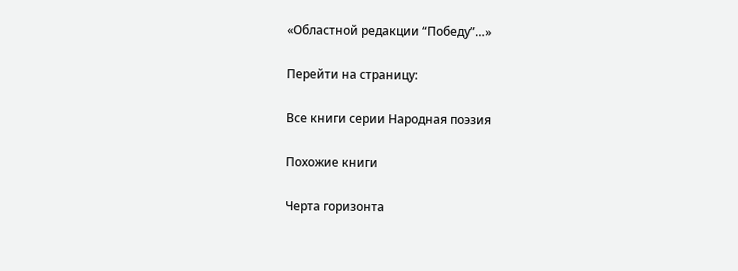«Областной редакции “Победу”…»

Перейти на страницу:

Все книги серии Народная поэзия

Похожие книги

Черта горизонта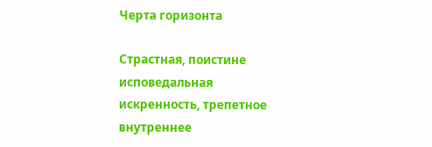Черта горизонта

Страстная, поистине исповедальная искренность, трепетное внутреннее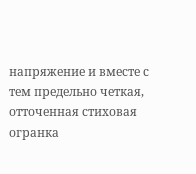напряжение и вместе с тем предельно четкая, отточенная стиховая огранка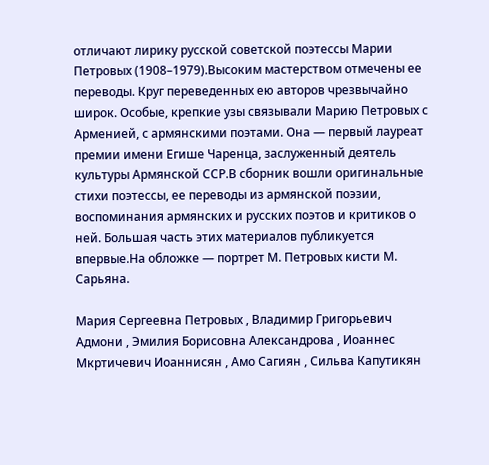отличают лирику русской советской поэтессы Марии Петровых (1908–1979).Высоким мастерством отмечены ее переводы. Круг переведенных ею авторов чрезвычайно широк. Особые, крепкие узы связывали Марию Петровых с Арменией, с армянскими поэтами. Она — первый лауреат премии имени Егише Чаренца, заслуженный деятель культуры Армянской ССР.В сборник вошли оригинальные стихи поэтессы, ее переводы из армянской поэзии, воспоминания армянских и русских поэтов и критиков о ней. Большая часть этих материалов публикуется впервые.На обложке — портрет М. Петровых кисти М. Сарьяна.

Мария Сергеевна Петровых , Владимир Григорьевич Адмони , Эмилия Борисовна Александрова , Иоаннес Мкртичевич Иоаннисян , Амо Сагиян , Сильва Капутикян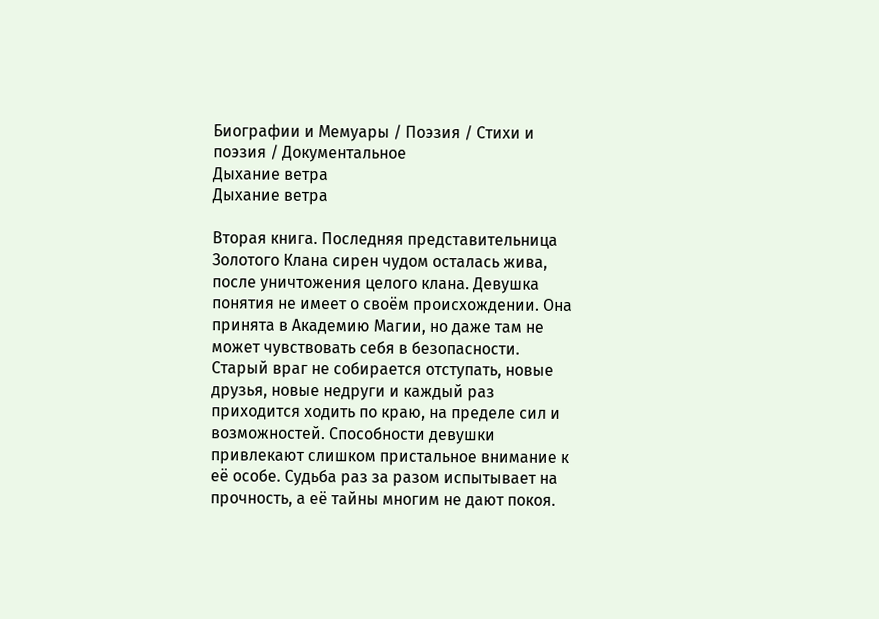Биографии и Мемуары / Поэзия / Стихи и поэзия / Документальное
Дыхание ветра
Дыхание ветра

Вторая книга. Последняя представительница Золотого Клана сирен чудом осталась жива, после уничтожения целого клана. Девушка понятия не имеет о своём происхождении. Она принята в Академию Магии, но даже там не может чувствовать себя в безопасности. Старый враг не собирается отступать, новые друзья, новые недруги и каждый раз приходится ходить по краю, на пределе сил и возможностей. Способности девушки привлекают слишком пристальное внимание к её особе. Судьба раз за разом испытывает на прочность, а её тайны многим не дают покоя.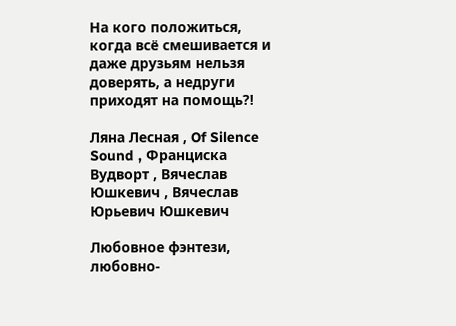На кого положиться, когда всё смешивается и даже друзьям нельзя доверять, а недруги приходят на помощь?!

Ляна Лесная , Of Silence Sound , Франциска Вудворт , Вячеслав Юшкевич , Вячеслав Юрьевич Юшкевич

Любовное фэнтези, любовно-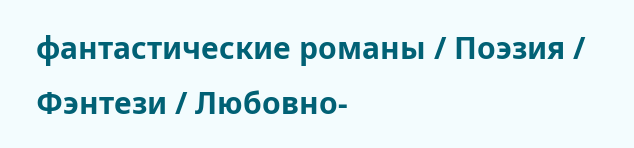фантастические романы / Поэзия / Фэнтези / Любовно-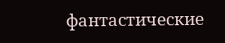фантастические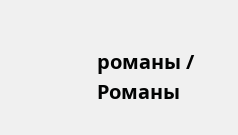романы / Романы